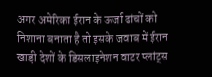अगर अमेरिका ईरान के ऊर्जा ढांचों को निशाना बनाता है तो इसके जवाब में ईरान खाड़ी देशों के डिसलाइनेशन वाटर प्लांट्स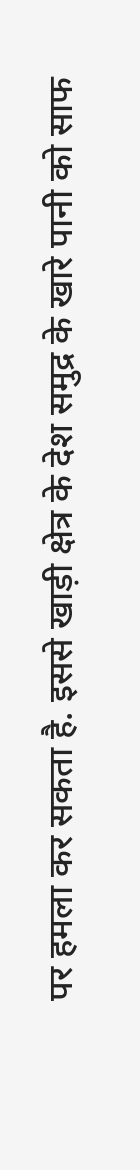पर हमला कर सकता है. इससे खाड़ी क्षेत्र के देश समुद्र के खारे पानी को साफ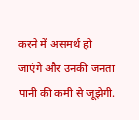करने में असमर्थ हो जाएंगे और उनकी जनता पानी की कमी से जूझेगी.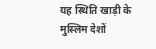यह स्थिति खाड़ी के मुस्लिम देशों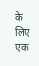के लिए एक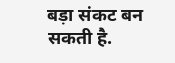बड़ा संकट बन सकती है.